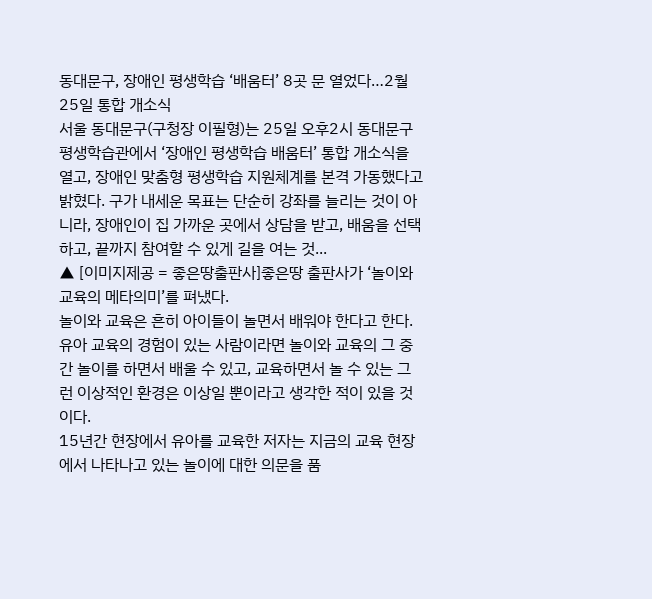동대문구, 장애인 평생학습 ‘배움터’ 8곳 문 열었다…2월 25일 통합 개소식
서울 동대문구(구청장 이필형)는 25일 오후2시 동대문구 평생학습관에서 ‘장애인 평생학습 배움터’ 통합 개소식을 열고, 장애인 맞춤형 평생학습 지원체계를 본격 가동했다고 밝혔다. 구가 내세운 목표는 단순히 강좌를 늘리는 것이 아니라, 장애인이 집 가까운 곳에서 상담을 받고, 배움을 선택하고, 끝까지 참여할 수 있게 길을 여는 것...
▲ [이미지제공 = 좋은땅출판사]좋은땅 출판사가 ‘놀이와 교육의 메타의미’를 펴냈다.
놀이와 교육은 흔히 아이들이 놀면서 배워야 한다고 한다. 유아 교육의 경험이 있는 사람이라면 놀이와 교육의 그 중간 놀이를 하면서 배울 수 있고, 교육하면서 놀 수 있는 그런 이상적인 환경은 이상일 뿐이라고 생각한 적이 있을 것이다.
15년간 현장에서 유아를 교육한 저자는 지금의 교육 현장에서 나타나고 있는 놀이에 대한 의문을 품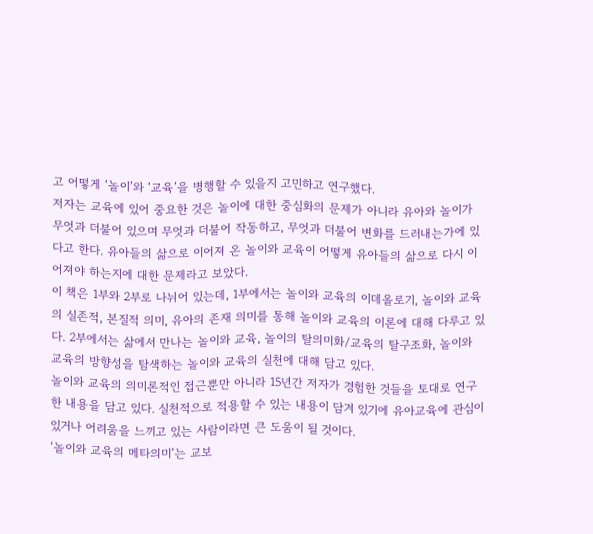고 어떻게 ‘놀이’와 ‘교육’을 병행할 수 있을지 고민하고 연구했다.
저자는 교육에 있어 중요한 것은 놀이에 대한 중심화의 문제가 아니라 유아와 놀이가 무엇과 더불어 있으며 무엇과 더불어 작동하고, 무엇과 더불어 변화를 드러내는가에 있다고 한다. 유아들의 삶으로 이어져 온 놀이와 교육이 어떻게 유아들의 삶으로 다시 이어져야 하는지에 대한 문제라고 보았다.
이 책은 1부와 2부로 나뉘어 있는데, 1부에서는 놀이와 교육의 이데올로기, 놀이와 교육의 실존적, 본질적 의미, 유아의 존재 의미를 통해 놀이와 교육의 이론에 대해 다루고 있다. 2부에서는 삶에서 만나는 놀이와 교육, 놀이의 탈의미화/교육의 탈구조화, 놀이와 교육의 방향성을 탐색하는 놀이와 교육의 실천에 대해 담고 있다.
놀이와 교육의 의미론적인 접근뿐만 아니라 15년간 저자가 경험한 것들을 토대로 연구한 내용을 담고 있다. 실천적으로 적용할 수 있는 내용이 담겨 있기에 유아교육에 관심이 있거나 어려움을 느끼고 있는 사람이라면 큰 도움이 될 것이다.
‘놀이와 교육의 메타의미’는 교보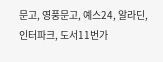문고, 영풍문고, 예스24, 알라딘, 인터파크, 도서11번가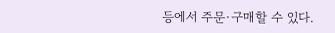등에서 주문·구매할 수 있다.